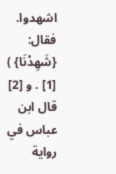اشهدوا. فقال: {شَهِدْنَا} ) [1] . و [2] قال ابن عباس في رواية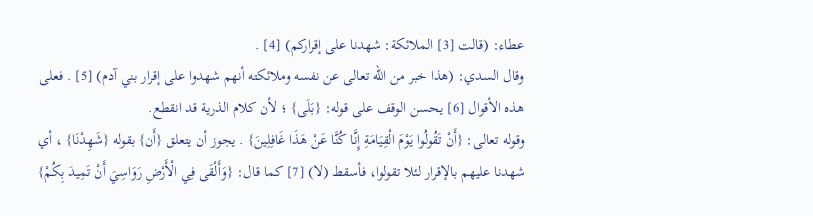عطاء: (قالت [3] الملائكة: شهدنا على إقراركم) [4] .
وقال السدي: (هذا خبر من الله تعالى عن نفسه وملائكته أنهم شهدوا على إقرار بني آدم) [5] . فعلى هذه الأقوال [6] يحسن الوقف على قوله: {بَلَى} ؛ لأن كلام الذرية قد انقطع.
وقوله تعالى: {أَنْ تَقُولُوا يَوْمَ الْقِيَامَةِ إِنَّا كُنَّا عَنْ هَذَا غَافِلِينَ} . يجوز أن يتعلق {أَن} بقوله {شَهِدْنَا} ، أي شهدنا عليهم بالإقرار لئلا تقولوا، فأسقط (لا) [7] كما قال: {وَأَلْقَى فِي الْأَرْضِ رَوَاسِيَ أَنْ تَمِيدَ بِكُمْ}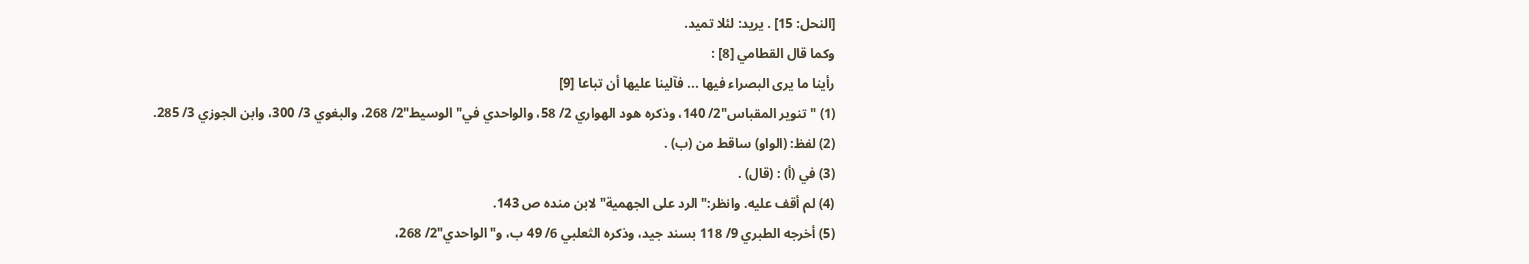[النحل: 15] . يريد: لئلا تميد.
وكما قال القطامي [8] :
رأينا ما يرى البصراء فيها ... فآلينا عليها أن تباعا [9]
(1) "تنوير المقباس"2/ 140، وذكره هود الهواري 2/ 58، والواحدي في"الوسيط"2/ 268، والبغوي 3/ 300، وابن الجوزي 3/ 285.
(2) لفظ: (الواو) ساقط من (ب) .
(3) في (أ) : (قال) .
(4) لم أقف عليه. وانظر:"الرد على الجهمية"لابن منده ص 143.
(5) أخرجه الطبري 9/ 118 بسند جيد، وذكره الثعلبي 6/ 49 ب، و"الواحدي"2/ 268،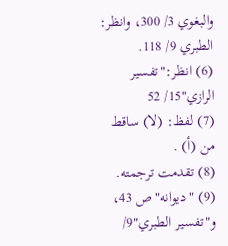والبغوي 3/ 300، وانظر: الطبري 9/ 118.
(6) انظر:"تفسير الرازي"15/ 52
(7) لفظ: (لا) ساقط من (أ) .
(8) تقدمت ترجمته.
(9) "ديوانه"ص 43، و"تفسير الطبري"9/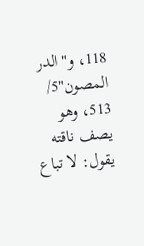118، و"الدر المصون"5/ 513، وهو يصف ناقته يقول: لا تباع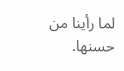لما رأينا من حسنها.